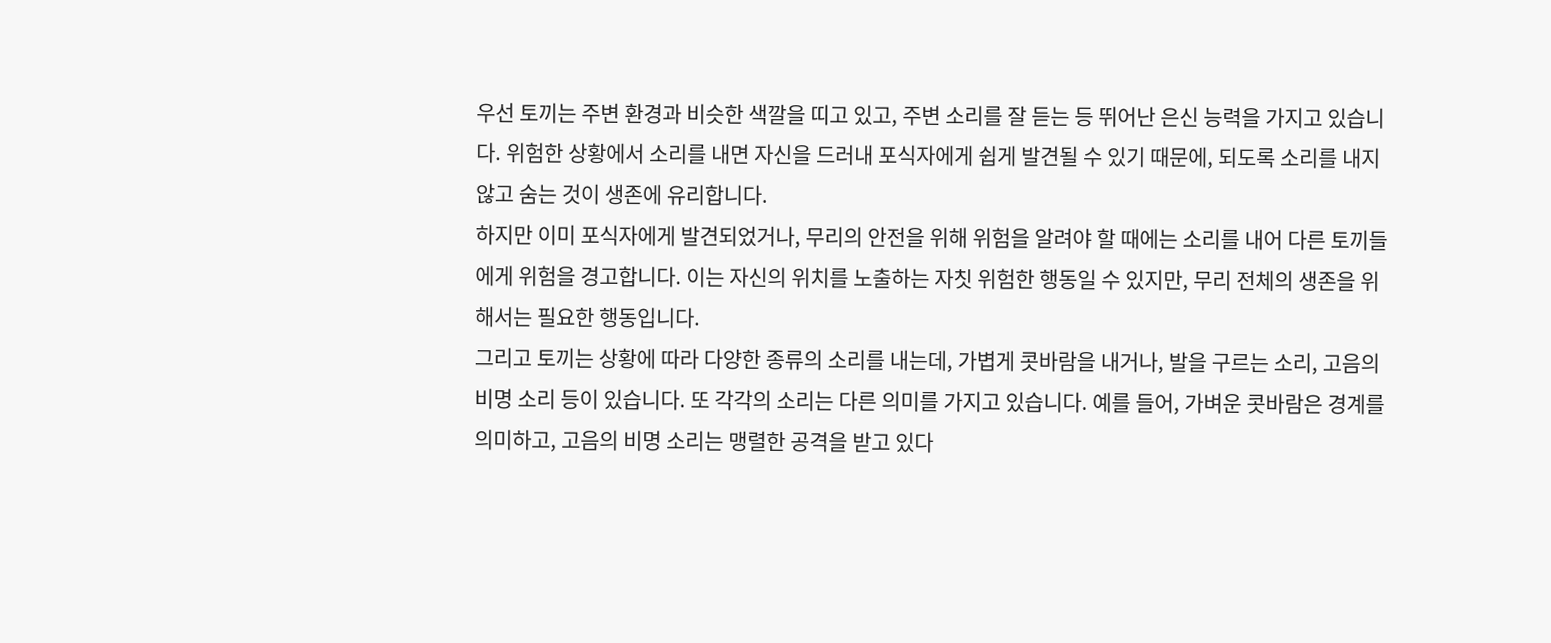우선 토끼는 주변 환경과 비슷한 색깔을 띠고 있고, 주변 소리를 잘 듣는 등 뛰어난 은신 능력을 가지고 있습니다. 위험한 상황에서 소리를 내면 자신을 드러내 포식자에게 쉽게 발견될 수 있기 때문에, 되도록 소리를 내지 않고 숨는 것이 생존에 유리합니다.
하지만 이미 포식자에게 발견되었거나, 무리의 안전을 위해 위험을 알려야 할 때에는 소리를 내어 다른 토끼들에게 위험을 경고합니다. 이는 자신의 위치를 노출하는 자칫 위험한 행동일 수 있지만, 무리 전체의 생존을 위해서는 필요한 행동입니다.
그리고 토끼는 상황에 따라 다양한 종류의 소리를 내는데, 가볍게 콧바람을 내거나, 발을 구르는 소리, 고음의 비명 소리 등이 있습니다. 또 각각의 소리는 다른 의미를 가지고 있습니다. 예를 들어, 가벼운 콧바람은 경계를 의미하고, 고음의 비명 소리는 맹렬한 공격을 받고 있다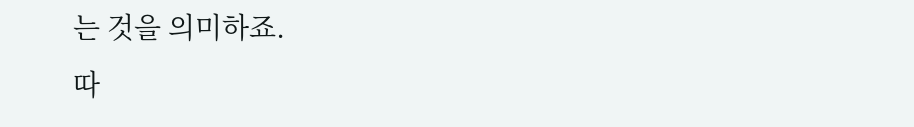는 것을 의미하죠.
따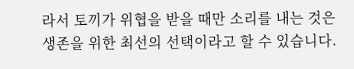라서 토끼가 위협을 받을 때만 소리를 내는 것은 생존을 위한 최선의 선택이라고 할 수 있습니다.